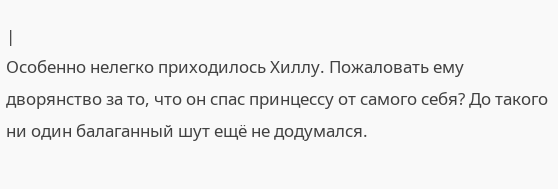|
Особенно нелегко приходилось Хиллу. Пожаловать ему дворянство за то, что он спас принцессу от самого себя? До такого ни один балаганный шут ещё не додумался.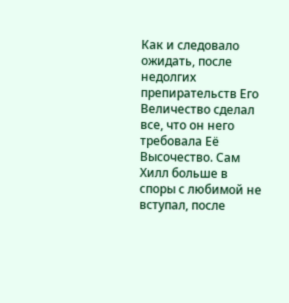Как и следовало ожидать, после недолгих препирательств Его Величество сделал все, что он него требовала Её Высочество. Сам Хилл больше в споры с любимой не вступал, после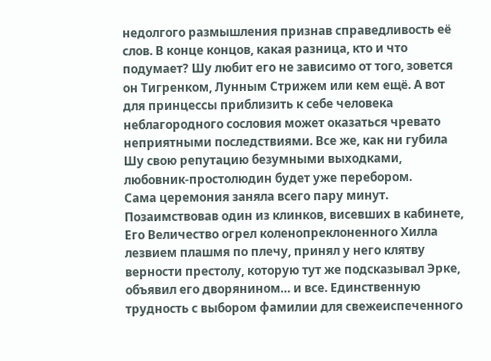недолгого размышления признав справедливость её слов. В конце концов, какая разница, кто и что подумает? Шу любит его не зависимо от того, зовется он Тигренком, Лунным Стрижем или кем ещё. А вот для принцессы приблизить к себе человека неблагородного сословия может оказаться чревато неприятными последствиями. Все же, как ни губила Шу свою репутацию безумными выходками, любовник-простолюдин будет уже перебором.
Сама церемония заняла всего пару минут. Позаимствовав один из клинков, висевших в кабинете, Его Величество огрел коленопреклоненного Хилла лезвием плашмя по плечу, принял у него клятву верности престолу, которую тут же подсказывал Эрке, объявил его дворянином… и все. Единственную трудность с выбором фамилии для свежеиспеченного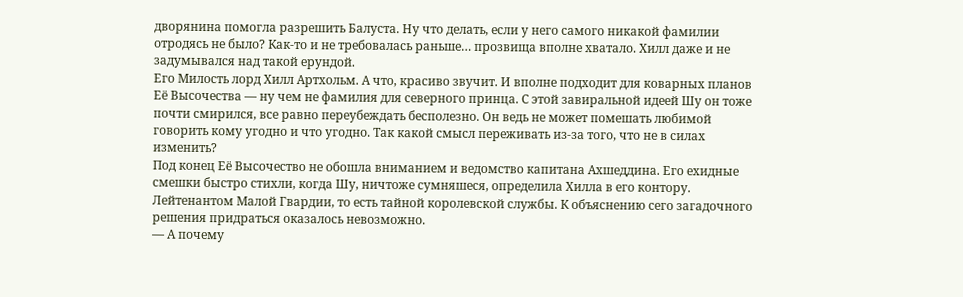дворянина помогла разрешить Балуста. Ну что делать, если у него самого никакой фамилии отродясь не было? Как-то и не требовалась раньше… прозвища вполне хватало. Хилл даже и не задумывался над такой ерундой.
Его Милость лорд Хилл Артхольм. А что, красиво звучит. И вполне подходит для коварных планов Её Высочества — ну чем не фамилия для северного принца. С этой завиральной идеей Шу он тоже почти смирился, все равно переубеждать бесполезно. Он ведь не может помешать любимой говорить кому угодно и что угодно. Так какой смысл переживать из-за того, что не в силах изменить?
Под конец Её Высочество не обошла вниманием и ведомство капитана Ахшеддина. Его ехидные смешки быстро стихли, когда Шу, ничтоже сумняшеся, определила Хилла в его контору. Лейтенантом Малой Гвардии, то есть тайной королевской службы. К объяснению сего загадочного решения придраться оказалось невозможно.
— А почему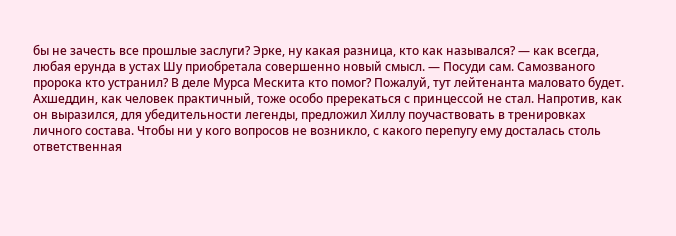бы не зачесть все прошлые заслуги? Эрке, ну какая разница, кто как назывался? — как всегда, любая ерунда в устах Шу приобретала совершенно новый смысл. — Посуди сам. Самозваного пророка кто устранил? В деле Мурса Мескита кто помог? Пожалуй, тут лейтенанта маловато будет.
Ахшеддин, как человек практичный, тоже особо пререкаться с принцессой не стал. Напротив, как он выразился, для убедительности легенды, предложил Хиллу поучаствовать в тренировках личного состава. Чтобы ни у кого вопросов не возникло, с какого перепугу ему досталась столь ответственная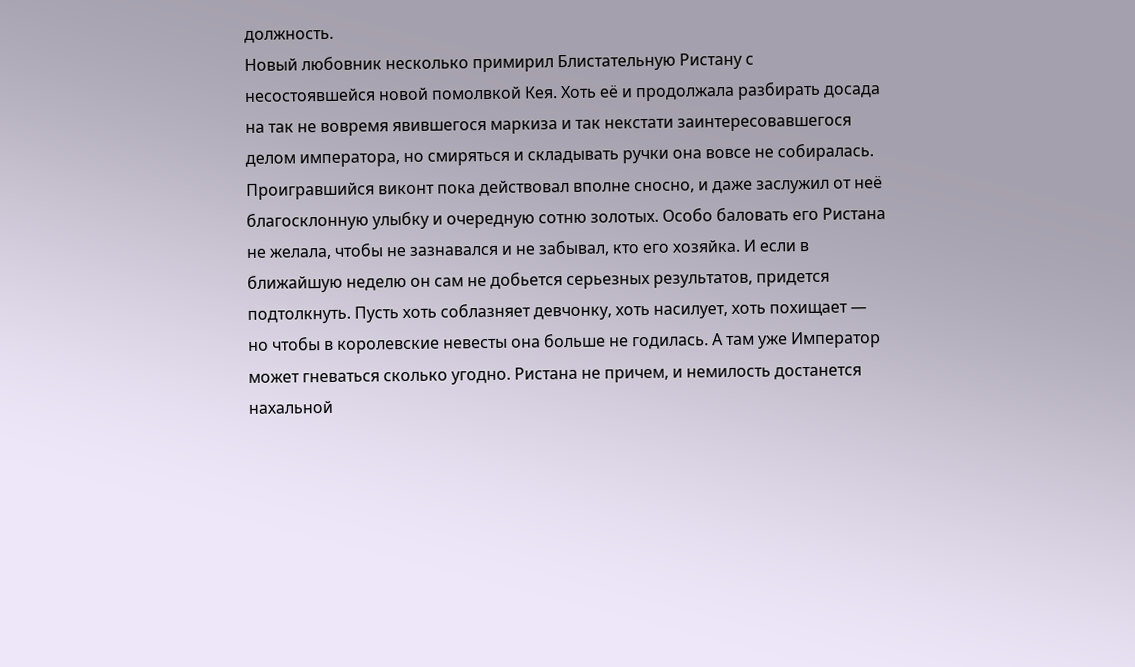должность.
Новый любовник несколько примирил Блистательную Ристану с несостоявшейся новой помолвкой Кея. Хоть её и продолжала разбирать досада на так не вовремя явившегося маркиза и так некстати заинтересовавшегося делом императора, но смиряться и складывать ручки она вовсе не собиралась. Проигравшийся виконт пока действовал вполне сносно, и даже заслужил от неё благосклонную улыбку и очередную сотню золотых. Особо баловать его Ристана не желала, чтобы не зазнавался и не забывал, кто его хозяйка. И если в ближайшую неделю он сам не добьется серьезных результатов, придется подтолкнуть. Пусть хоть соблазняет девчонку, хоть насилует, хоть похищает — но чтобы в королевские невесты она больше не годилась. А там уже Император может гневаться сколько угодно. Ристана не причем, и немилость достанется нахальной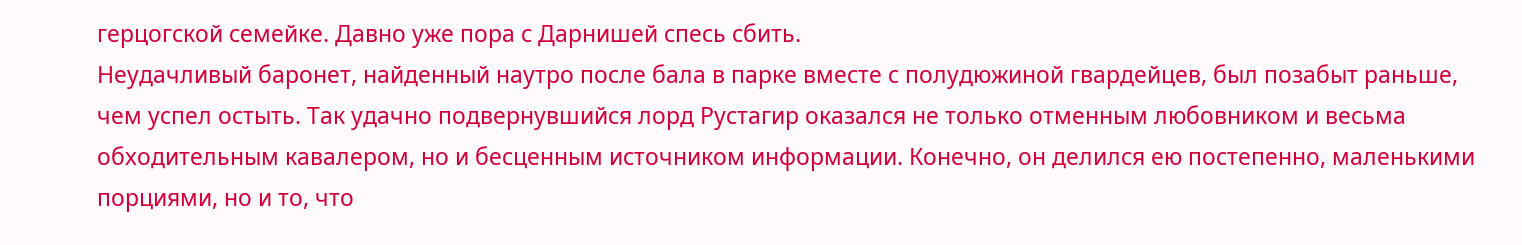герцогской семейке. Давно уже пора с Дарнишей спесь сбить.
Неудачливый баронет, найденный наутро после бала в парке вместе с полудюжиной гвардейцев, был позабыт раньше, чем успел остыть. Так удачно подвернувшийся лорд Рустагир оказался не только отменным любовником и весьма обходительным кавалером, но и бесценным источником информации. Конечно, он делился ею постепенно, маленькими порциями, но и то, что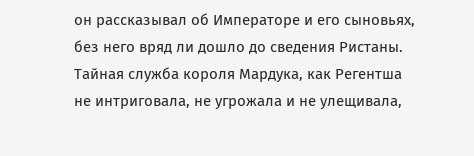он рассказывал об Императоре и его сыновьях, без него вряд ли дошло до сведения Ристаны. Тайная служба короля Мардука, как Регентша не интриговала, не угрожала и не улещивала,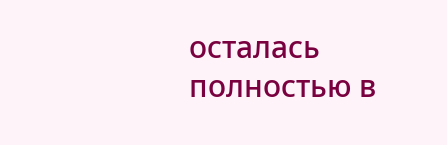осталась полностью в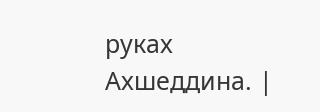руках Ахшеддина. |